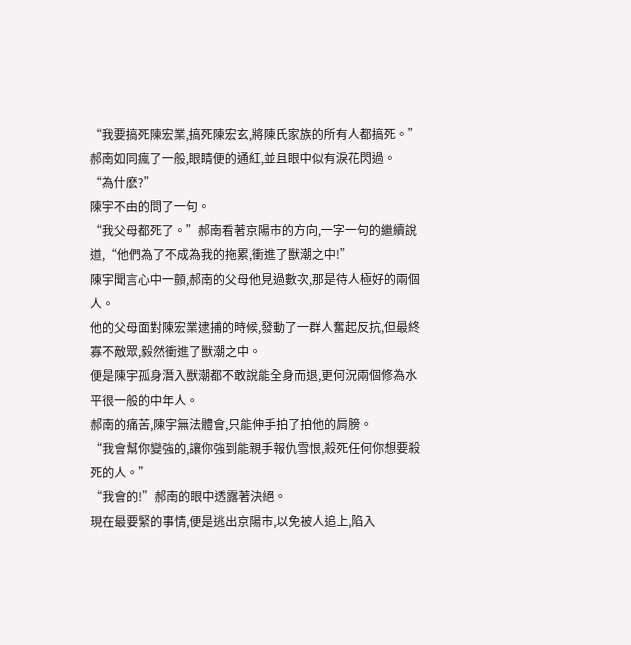“我要搞死陳宏業,搞死陳宏玄,將陳氏家族的所有人都搞死。”郝南如同瘋了一般,眼睛便的通紅,並且眼中似有淚花閃過。
“為什麽?”
陳宇不由的問了一句。
“我父母都死了。”郝南看著京陽市的方向,一字一句的繼續說道,“他們為了不成為我的拖累,衝進了獸潮之中!”
陳宇聞言心中一顫,郝南的父母他見過數次,那是待人極好的兩個人。
他的父母面對陳宏業逮捕的時候,發動了一群人奮起反抗,但最終寡不敵眾,毅然衝進了獸潮之中。
便是陳宇孤身潛入獸潮都不敢說能全身而退,更何況兩個修為水平很一般的中年人。
郝南的痛苦,陳宇無法體會,只能伸手拍了拍他的肩膀。
“我會幫你變強的,讓你強到能親手報仇雪恨,殺死任何你想要殺死的人。”
“我會的!”郝南的眼中透露著決絕。
現在最要緊的事情,便是逃出京陽市,以免被人追上,陷入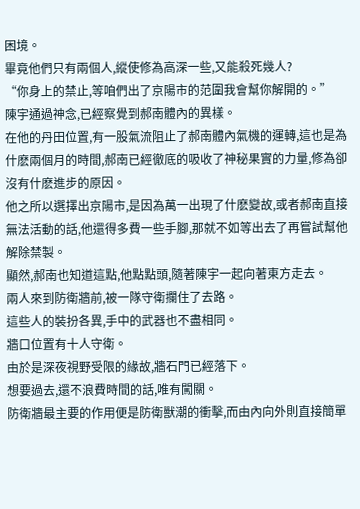困境。
畢竟他們只有兩個人,縱使修為高深一些,又能殺死幾人?
“你身上的禁止,等咱們出了京陽市的范圍我會幫你解開的。”
陳宇通過神念,已經察覺到郝南體內的異樣。
在他的丹田位置,有一股氣流阻止了郝南體內氣機的運轉,這也是為什麽兩個月的時間,郝南已經徹底的吸收了神秘果實的力量,修為卻沒有什麽進步的原因。
他之所以選擇出京陽市,是因為萬一出現了什麽變故,或者郝南直接無法活動的話,他還得多費一些手腳,那就不如等出去了再嘗試幫他解除禁製。
顯然,郝南也知道這點,他點點頭,隨著陳宇一起向著東方走去。
兩人來到防衛牆前,被一隊守衛攔住了去路。
這些人的裝扮各異,手中的武器也不盡相同。
牆口位置有十人守衛。
由於是深夜視野受限的緣故,牆石門已經落下。
想要過去,還不浪費時間的話,唯有闖關。
防衛牆最主要的作用便是防衛獸潮的衝擊,而由內向外則直接簡單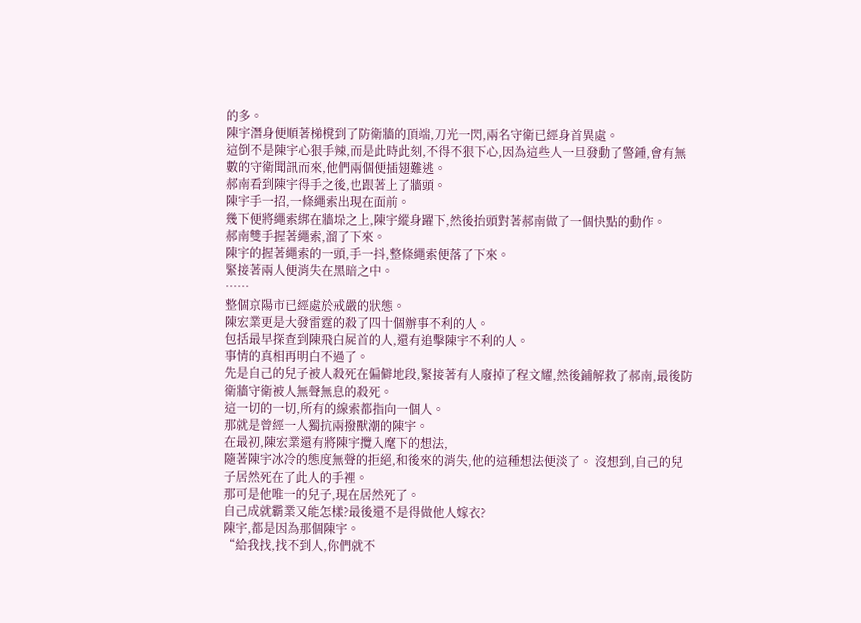的多。
陳宇潛身便順著梯櫈到了防衛牆的頂端,刀光一閃,兩名守衛已經身首異處。
這倒不是陳宇心狠手辣,而是此時此刻,不得不狠下心,因為這些人一旦發動了警鍾,會有無數的守衛聞訊而來,他們兩個便插翅難逃。
郝南看到陳宇得手之後,也跟著上了牆頭。
陳宇手一招,一條繩索出現在面前。
幾下便將繩索綁在牆垛之上,陳宇縱身躍下,然後抬頭對著郝南做了一個快點的動作。
郝南雙手握著繩索,溜了下來。
陳宇的握著繩索的一頭,手一抖,整條繩索便落了下來。
緊接著兩人便消失在黑暗之中。
……
整個京陽市已經處於戒嚴的狀態。
陳宏業更是大發雷霆的殺了四十個辦事不利的人。
包括最早探查到陳飛白屍首的人,還有追擊陳宇不利的人。
事情的真相再明白不過了。
先是自己的兒子被人殺死在偏僻地段,緊接著有人廢掉了程文耀,然後鋪解救了郝南,最後防衛牆守衛被人無聲無息的殺死。
這一切的一切,所有的線索都指向一個人。
那就是曾經一人獨抗兩撥獸潮的陳宇。
在最初,陳宏業還有將陳宇攬入麾下的想法,
隨著陳宇冰冷的態度無聲的拒絕,和後來的消失,他的這種想法便淡了。 沒想到,自己的兒子居然死在了此人的手裡。
那可是他唯一的兒子,現在居然死了。
自己成就霸業又能怎樣?最後還不是得做他人嫁衣?
陳宇,都是因為那個陳宇。
“給我找,找不到人,你們就不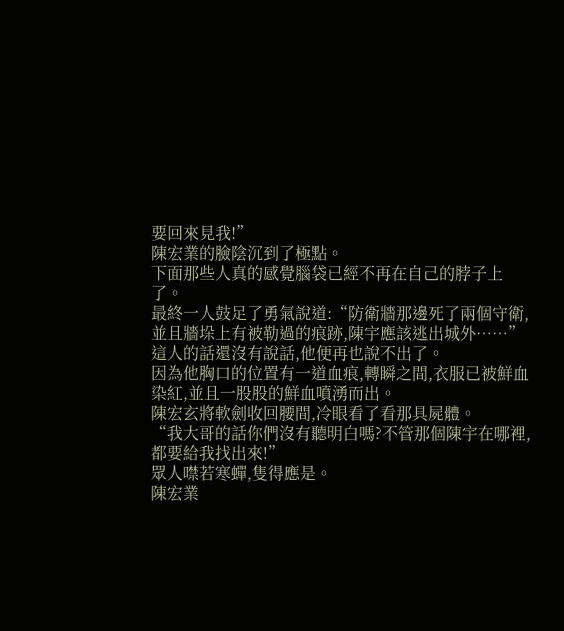要回來見我!”
陳宏業的臉陰沉到了極點。
下面那些人真的感覺腦袋已經不再在自己的脖子上了。
最終一人鼓足了勇氣說道:“防衛牆那邊死了兩個守衛,並且牆垛上有被勒過的痕跡,陳宇應該逃出城外……”
這人的話還沒有說話,他便再也說不出了。
因為他胸口的位置有一道血痕,轉瞬之間,衣服已被鮮血染紅,並且一股股的鮮血噴湧而出。
陳宏玄將軟劍收回腰間,冷眼看了看那具屍體。
“我大哥的話你們沒有聽明白嗎?不管那個陳宇在哪裡,都要給我找出來!”
眾人噤若寒蟬,隻得應是。
陳宏業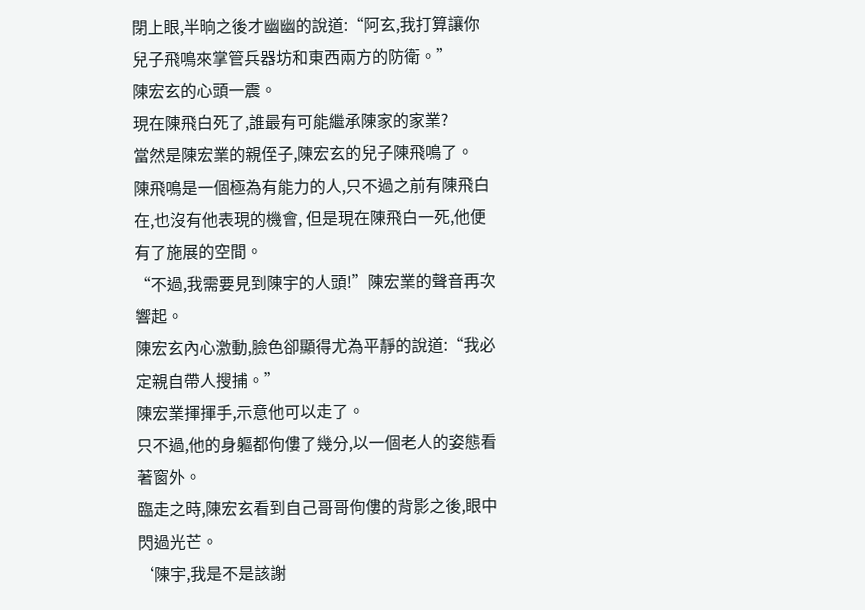閉上眼,半晌之後才幽幽的說道:“阿玄,我打算讓你兒子飛鳴來掌管兵器坊和東西兩方的防衛。”
陳宏玄的心頭一震。
現在陳飛白死了,誰最有可能繼承陳家的家業?
當然是陳宏業的親侄子,陳宏玄的兒子陳飛鳴了。
陳飛鳴是一個極為有能力的人,只不過之前有陳飛白在,也沒有他表現的機會, 但是現在陳飛白一死,他便有了施展的空間。
“不過,我需要見到陳宇的人頭!”陳宏業的聲音再次響起。
陳宏玄內心激動,臉色卻顯得尤為平靜的說道:“我必定親自帶人搜捕。”
陳宏業揮揮手,示意他可以走了。
只不過,他的身軀都佝僂了幾分,以一個老人的姿態看著窗外。
臨走之時,陳宏玄看到自己哥哥佝僂的背影之後,眼中閃過光芒。
‘陳宇,我是不是該謝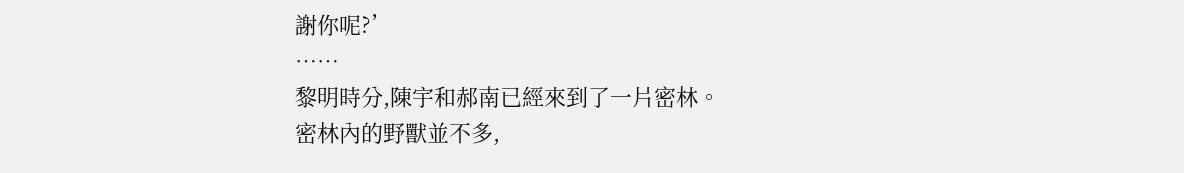謝你呢?’
……
黎明時分,陳宇和郝南已經來到了一片密林。
密林內的野獸並不多,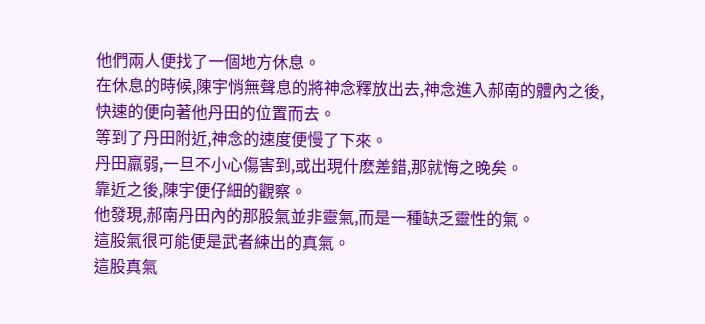他們兩人便找了一個地方休息。
在休息的時候,陳宇悄無聲息的將神念釋放出去,神念進入郝南的體內之後,快速的便向著他丹田的位置而去。
等到了丹田附近,神念的速度便慢了下來。
丹田羸弱,一旦不小心傷害到,或出現什麽差錯,那就悔之晚矣。
靠近之後,陳宇便仔細的觀察。
他發現,郝南丹田內的那股氣並非靈氣,而是一種缺乏靈性的氣。
這股氣很可能便是武者練出的真氣。
這股真氣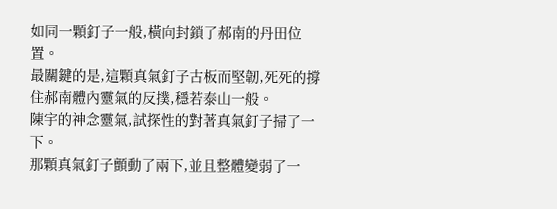如同一顆釘子一般,橫向封鎖了郝南的丹田位置。
最關鍵的是,這顆真氣釘子古板而堅韌,死死的撐住郝南體內靈氣的反撲,穩若泰山一般。
陳宇的神念靈氣,試探性的對著真氣釘子掃了一下。
那顆真氣釘子顫動了兩下,並且整體變弱了一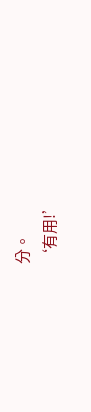分。
‘有用!’